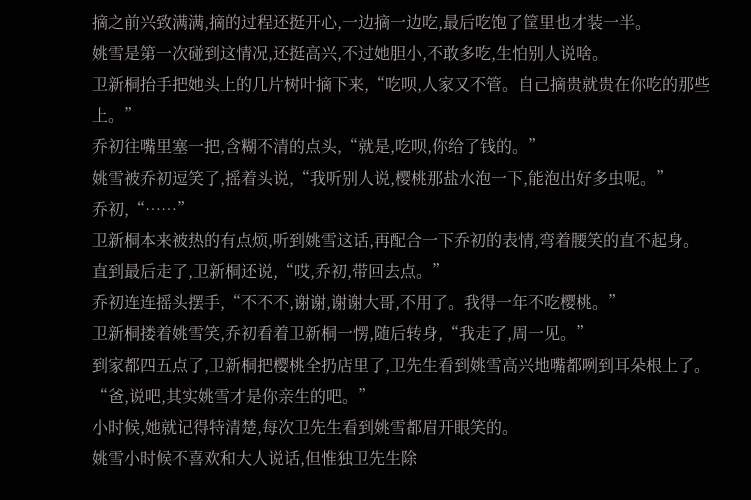摘之前兴致满满,摘的过程还挺开心,一边摘一边吃,最后吃饱了筐里也才装一半。
姚雪是第一次碰到这情况,还挺高兴,不过她胆小,不敢多吃,生怕别人说啥。
卫新桐抬手把她头上的几片树叶摘下来,“吃呗,人家又不管。自己摘贵就贵在你吃的那些上。”
乔初往嘴里塞一把,含糊不清的点头,“就是,吃呗,你给了钱的。”
姚雪被乔初逗笑了,摇着头说,“我听别人说,樱桃那盐水泡一下,能泡出好多虫呢。”
乔初,“……”
卫新桐本来被热的有点烦,听到姚雪这话,再配合一下乔初的表情,弯着腰笑的直不起身。
直到最后走了,卫新桐还说,“哎,乔初,带回去点。”
乔初连连摇头摆手,“不不不,谢谢,谢谢大哥,不用了。我得一年不吃樱桃。”
卫新桐搂着姚雪笑,乔初看着卫新桐一愣,随后转身,“我走了,周一见。”
到家都四五点了,卫新桐把樱桃全扔店里了,卫先生看到姚雪高兴地嘴都咧到耳朵根上了。
“爸,说吧,其实姚雪才是你亲生的吧。”
小时候,她就记得特清楚,每次卫先生看到姚雪都眉开眼笑的。
姚雪小时候不喜欢和大人说话,但惟独卫先生除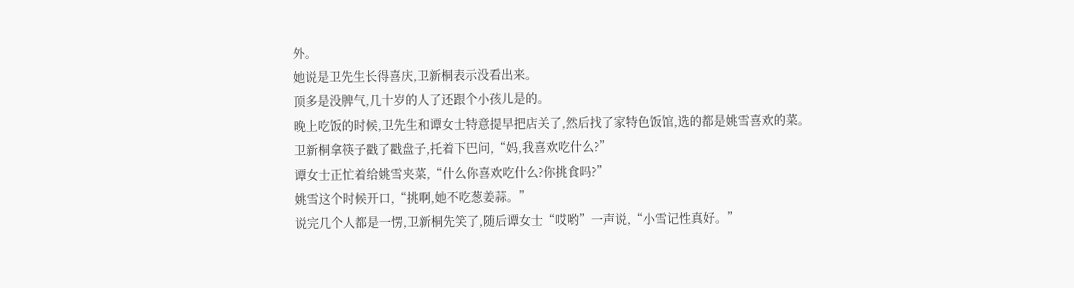外。
她说是卫先生长得喜庆,卫新桐表示没看出来。
顶多是没脾气,几十岁的人了还跟个小孩儿是的。
晚上吃饭的时候,卫先生和谭女士特意提早把店关了,然后找了家特色饭馆,选的都是姚雪喜欢的菜。
卫新桐拿筷子戳了戳盘子,托着下巴问,“妈,我喜欢吃什么?”
谭女士正忙着给姚雪夹菜,“什么你喜欢吃什么?你挑食吗?”
姚雪这个时候开口,“挑啊,她不吃葱姜蒜。”
说完几个人都是一愣,卫新桐先笑了,随后谭女士“哎哟”一声说,“小雪记性真好。”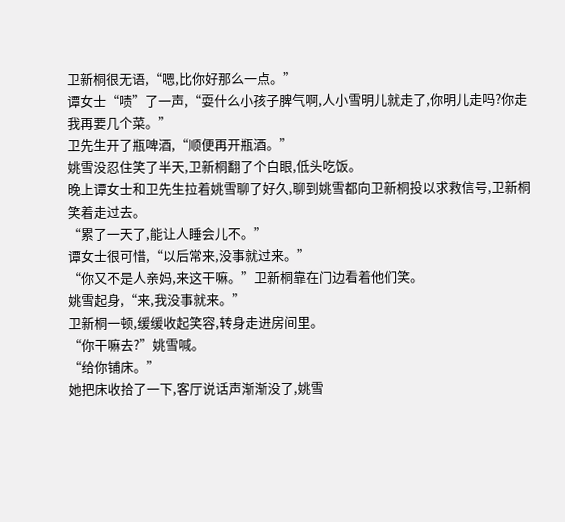卫新桐很无语,“嗯,比你好那么一点。”
谭女士“啧”了一声,“耍什么小孩子脾气啊,人小雪明儿就走了,你明儿走吗?你走我再要几个菜。”
卫先生开了瓶啤酒,“顺便再开瓶酒。”
姚雪没忍住笑了半天,卫新桐翻了个白眼,低头吃饭。
晚上谭女士和卫先生拉着姚雪聊了好久,聊到姚雪都向卫新桐投以求救信号,卫新桐笑着走过去。
“累了一天了,能让人睡会儿不。”
谭女士很可惜,“以后常来,没事就过来。”
“你又不是人亲妈,来这干嘛。”卫新桐靠在门边看着他们笑。
姚雪起身,“来,我没事就来。”
卫新桐一顿,缓缓收起笑容,转身走进房间里。
“你干嘛去?”姚雪喊。
“给你铺床。”
她把床收拾了一下,客厅说话声渐渐没了,姚雪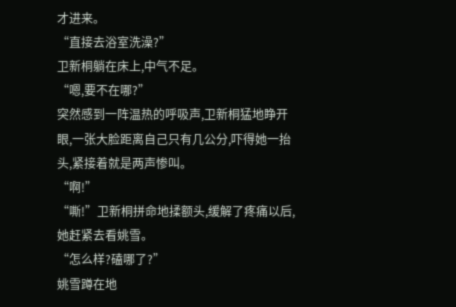才进来。
“直接去浴室洗澡?”
卫新桐躺在床上,中气不足。
“嗯,要不在哪?”
突然感到一阵温热的呼吸声,卫新桐猛地睁开眼,一张大脸距离自己只有几公分,吓得她一抬头,紧接着就是两声惨叫。
“啊!”
“嘶!”卫新桐拼命地揉额头,缓解了疼痛以后,她赶紧去看姚雪。
“怎么样?磕哪了?”
姚雪蹲在地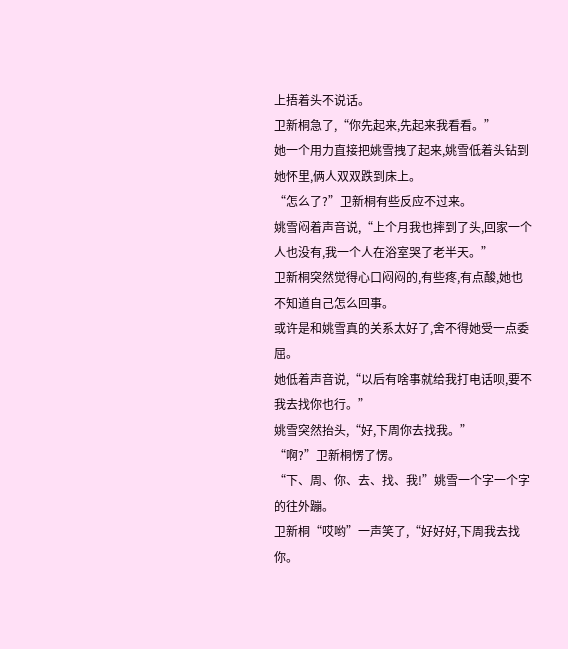上捂着头不说话。
卫新桐急了,“你先起来,先起来我看看。”
她一个用力直接把姚雪拽了起来,姚雪低着头钻到她怀里,俩人双双跌到床上。
“怎么了?”卫新桐有些反应不过来。
姚雪闷着声音说,“上个月我也摔到了头,回家一个人也没有,我一个人在浴室哭了老半天。”
卫新桐突然觉得心口闷闷的,有些疼,有点酸,她也不知道自己怎么回事。
或许是和姚雪真的关系太好了,舍不得她受一点委屈。
她低着声音说,“以后有啥事就给我打电话呗,要不我去找你也行。”
姚雪突然抬头,“好,下周你去找我。”
“啊?”卫新桐愣了愣。
“下、周、你、去、找、我!”姚雪一个字一个字的往外蹦。
卫新桐“哎哟”一声笑了,“好好好,下周我去找你。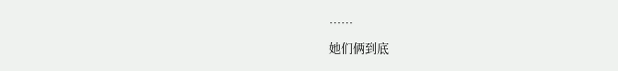……
她们俩到底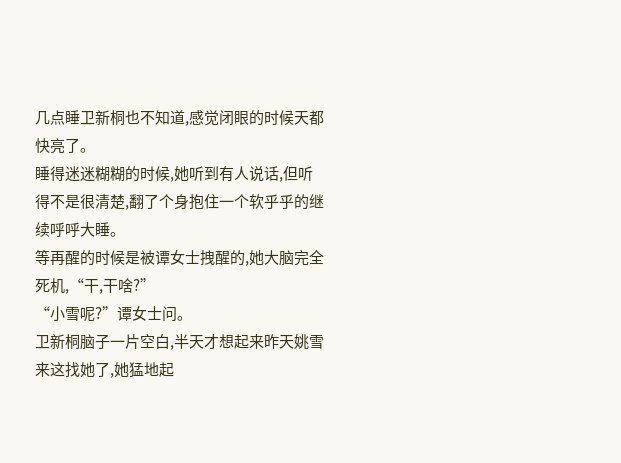几点睡卫新桐也不知道,感觉闭眼的时候天都快亮了。
睡得迷迷糊糊的时候,她听到有人说话,但听得不是很清楚,翻了个身抱住一个软乎乎的继续呼呼大睡。
等再醒的时候是被谭女士拽醒的,她大脑完全死机,“干,干啥?”
“小雪呢?”谭女士问。
卫新桐脑子一片空白,半天才想起来昨天姚雪来这找她了,她猛地起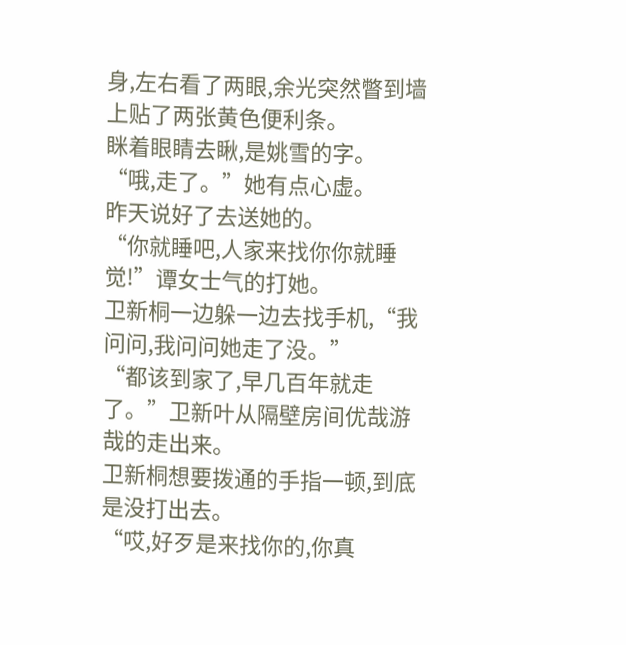身,左右看了两眼,余光突然瞥到墙上贴了两张黄色便利条。
眯着眼睛去瞅,是姚雪的字。
“哦,走了。”她有点心虚。
昨天说好了去送她的。
“你就睡吧,人家来找你你就睡觉!”谭女士气的打她。
卫新桐一边躲一边去找手机,“我问问,我问问她走了没。”
“都该到家了,早几百年就走了。”卫新叶从隔壁房间优哉游哉的走出来。
卫新桐想要拨通的手指一顿,到底是没打出去。
“哎,好歹是来找你的,你真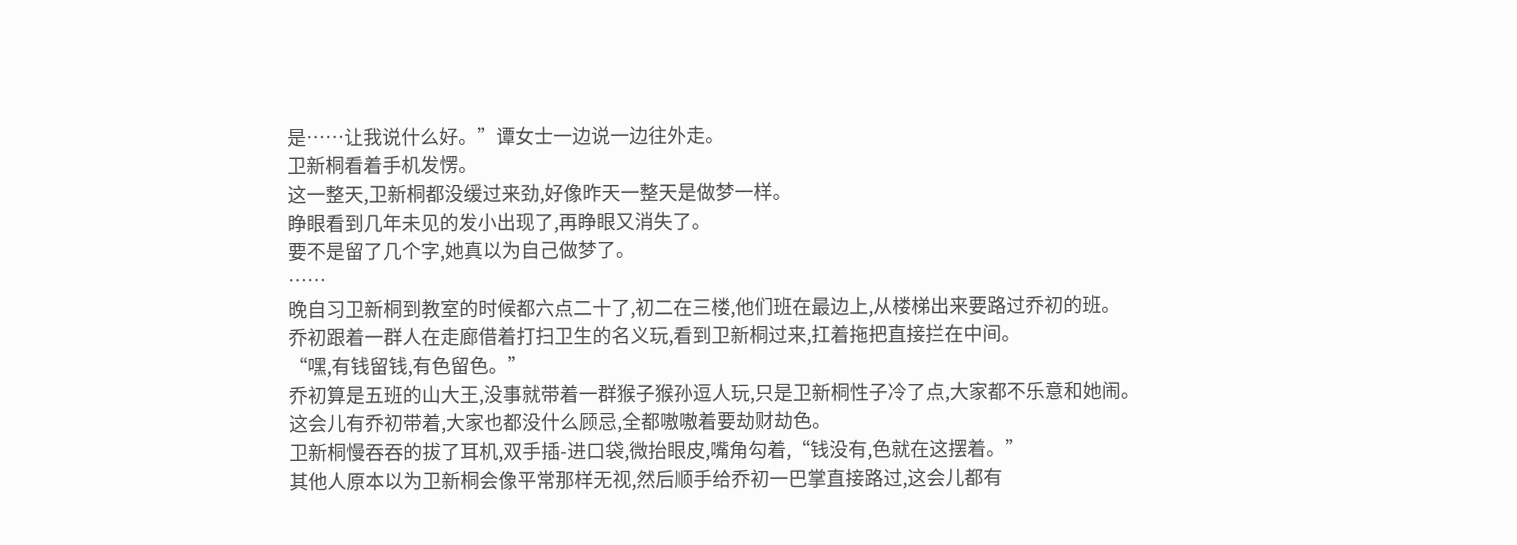是……让我说什么好。”谭女士一边说一边往外走。
卫新桐看着手机发愣。
这一整天,卫新桐都没缓过来劲,好像昨天一整天是做梦一样。
睁眼看到几年未见的发小出现了,再睁眼又消失了。
要不是留了几个字,她真以为自己做梦了。
……
晚自习卫新桐到教室的时候都六点二十了,初二在三楼,他们班在最边上,从楼梯出来要路过乔初的班。
乔初跟着一群人在走廊借着打扫卫生的名义玩,看到卫新桐过来,扛着拖把直接拦在中间。
“嘿,有钱留钱,有色留色。”
乔初算是五班的山大王,没事就带着一群猴子猴孙逗人玩,只是卫新桐性子冷了点,大家都不乐意和她闹。
这会儿有乔初带着,大家也都没什么顾忌,全都嗷嗷着要劫财劫色。
卫新桐慢吞吞的拔了耳机,双手插-进口袋,微抬眼皮,嘴角勾着,“钱没有,色就在这摆着。”
其他人原本以为卫新桐会像平常那样无视,然后顺手给乔初一巴掌直接路过,这会儿都有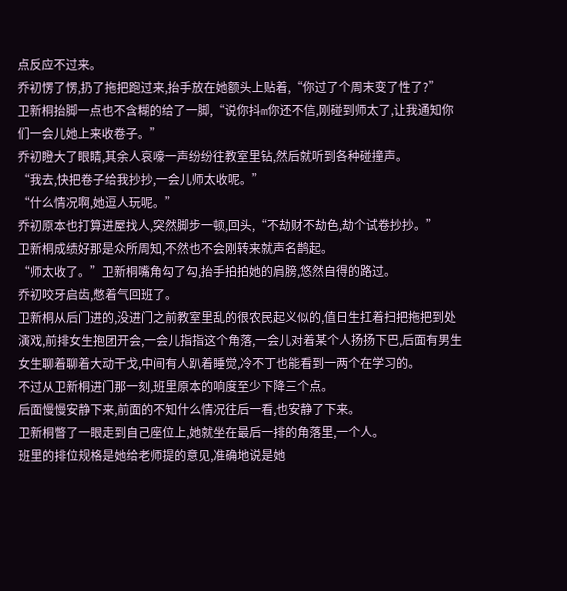点反应不过来。
乔初愣了愣,扔了拖把跑过来,抬手放在她额头上贴着,“你过了个周末变了性了?”
卫新桐抬脚一点也不含糊的给了一脚,“说你抖m你还不信,刚碰到师太了,让我通知你们一会儿她上来收卷子。”
乔初瞪大了眼睛,其余人哀嚎一声纷纷往教室里钻,然后就听到各种碰撞声。
“我去,快把卷子给我抄抄,一会儿师太收呢。”
“什么情况啊,她逗人玩呢。”
乔初原本也打算进屋找人,突然脚步一顿,回头,“不劫财不劫色,劫个试卷抄抄。”
卫新桐成绩好那是众所周知,不然也不会刚转来就声名鹊起。
“师太收了。”卫新桐嘴角勾了勾,抬手拍拍她的肩膀,悠然自得的路过。
乔初咬牙启齿,憋着气回班了。
卫新桐从后门进的,没进门之前教室里乱的很农民起义似的,值日生扛着扫把拖把到处演戏,前排女生抱团开会,一会儿指指这个角落,一会儿对着某个人扬扬下巴,后面有男生女生聊着聊着大动干戈,中间有人趴着睡觉,冷不丁也能看到一两个在学习的。
不过从卫新桐进门那一刻,班里原本的响度至少下降三个点。
后面慢慢安静下来,前面的不知什么情况往后一看,也安静了下来。
卫新桐瞥了一眼走到自己座位上,她就坐在最后一排的角落里,一个人。
班里的排位规格是她给老师提的意见,准确地说是她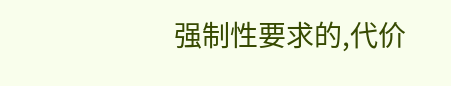强制性要求的,代价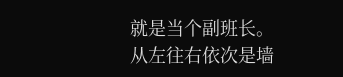就是当个副班长。
从左往右依次是墙